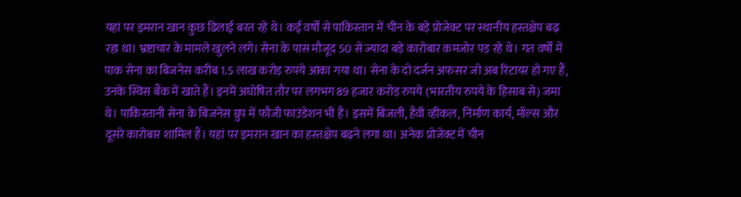यहां पर इमरान खान कुछ ढिलाई बरत रहे थे। कई वर्षों से पाकिस्तान में चीन के बड़े प्रोजेक्ट पर स्थानीय हस्तक्षेप बढ़ रहा था। भ्रष्टाचार के मामले खुलने लगे। सेना के पास मौजूद 50 से ज्यादा बड़े कारोबार कमजोर पड़ रहे थे। गत वर्षों में पाक सेना का बिजनेस करीब 1.5 लाख करोड़ रुपये आंका गया था। सेना के दो दर्जन अफसर जो अब रिटायर हो गए हैं, उनके स्विस बैंक में खाते हैं। इनमें अघोषित तौर पर लगभग 89 हजार करोड़ रुपये (भारतीय रुपये के हिसाब से) जमा थे। पाकिस्तानी सेना के बिजनेस ग्रुप में फौजी फाउंडेशन भी है। इसमें बिजली, हैवी व्हीकल, निर्माण कार्य, मॉल्स और दूसरे कारोबार शामिल हैं। यहां पर इमरान खान का हस्तक्षेप बढ़ने लगा था। अनेक प्रोजेक्ट में चीन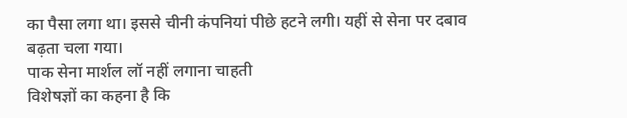का पैसा लगा था। इससे चीनी कंपनियां पीछे हटने लगी। यहीं से सेना पर दबाव बढ़ता चला गया।
पाक सेना मार्शल लॉ नहीं लगाना चाहती
विशेषज्ञों का कहना है कि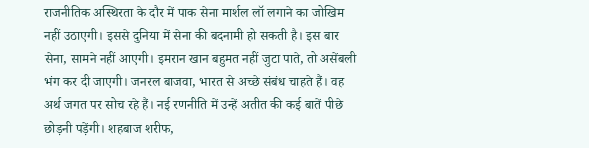राजनीतिक अस्थिरता के दौर में पाक सेना मार्शल लॉ लगाने का जोखिम नहीं उठाएगी। इससे दुनिया में सेना की बदनामी हो सकती है। इस बार सेना, सामने नहीं आएगी। इमरान खान बहुमत नहीं जुटा पाते, तो असेंबली भंग कर दी जाएगी। जनरल बाजवा, भारत से अच्छे संबंध चाहते हैं। वह अर्थ जगत पर सोच रहे हैं। नई रणनीति में उन्हें अतीत की कई बातें पीछे छोड़नी पड़ेंगी। शहबाज शरीफ,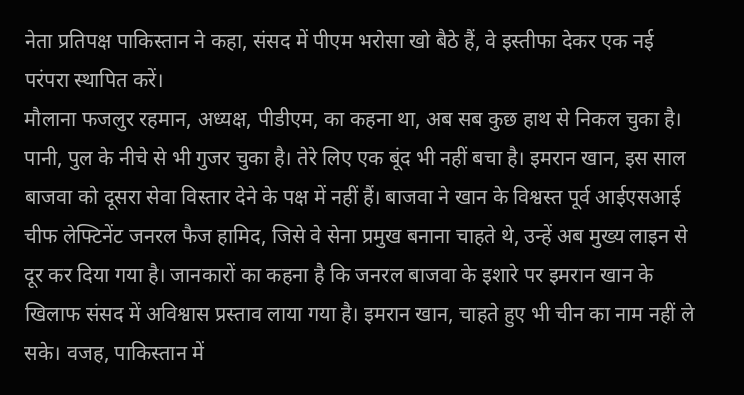नेता प्रतिपक्ष पाकिस्तान ने कहा, संसद में पीएम भरोसा खो बैठे हैं, वे इस्तीफा देकर एक नई परंपरा स्थापित करें।
मौलाना फजलुर रहमान, अध्यक्ष, पीडीएम, का कहना था, अब सब कुछ हाथ से निकल चुका है। पानी, पुल के नीचे से भी गुजर चुका है। तेरे लिए एक बूंद भी नहीं बचा है। इमरान खान, इस साल बाजवा को दूसरा सेवा विस्तार देने के पक्ष में नहीं हैं। बाजवा ने खान के विश्वस्त पूर्व आईएसआई चीफ लेफ्टिनेंट जनरल फैज हामिद, जिसे वे सेना प्रमुख बनाना चाहते थे, उन्हें अब मुख्य लाइन से दूर कर दिया गया है। जानकारों का कहना है कि जनरल बाजवा के इशारे पर इमरान खान के खिलाफ संसद में अविश्वास प्रस्ताव लाया गया है। इमरान खान, चाहते हुए भी चीन का नाम नहीं ले सके। वजह, पाकिस्तान में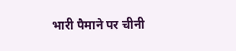भारी पैमाने पर चीनी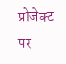प्रोजेक्ट पर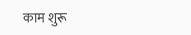काम शुरू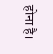होना है।